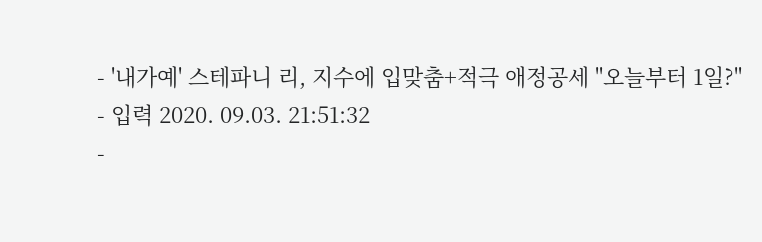- '내가예' 스테파니 리, 지수에 입맞춤+적극 애정공세 "오늘부터 1일?"
- 입력 2020. 09.03. 21:51:32
-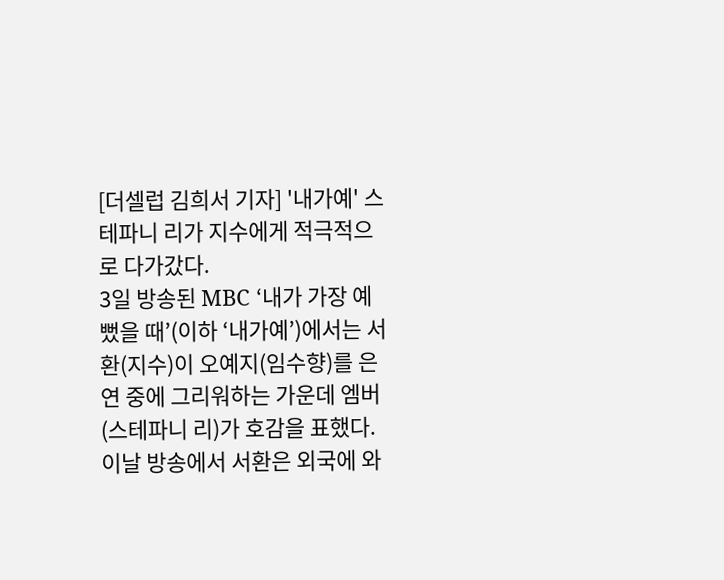[더셀럽 김희서 기자] '내가예' 스테파니 리가 지수에게 적극적으로 다가갔다.
3일 방송된 MBC ‘내가 가장 예뻤을 때’(이하 ‘내가예’)에서는 서환(지수)이 오예지(임수향)를 은연 중에 그리워하는 가운데 엠버(스테파니 리)가 호감을 표했다.
이날 방송에서 서환은 외국에 와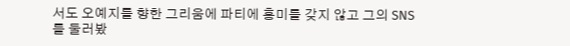서도 오예지를 향한 그리움에 파티에 흥미를 갖지 않고 그의 SNS를 둘러봤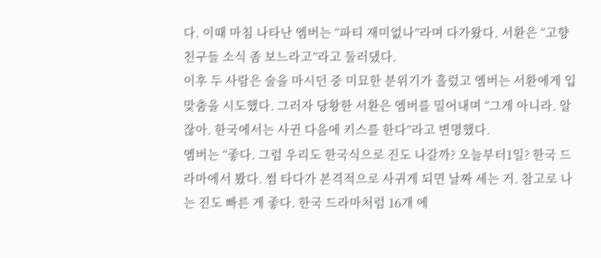다. 이때 마침 나타난 엠버는 “파티 재미없나”라며 다가왔다. 서환은 “고향 친구들 소식 좀 보느라고”라고 둘러댔다.
이후 두 사람은 술을 마시던 중 미묘한 분위기가 흘렀고 엠버는 서환에게 입맞춤을 시도했다. 그러자 당황한 서환은 엠버를 밀어내며 “그게 아니라. 알잖아. 한국에서는 사귄 다음에 키스를 한다”라고 변명했다.
엠버는 “좋다. 그럼 우리도 한국식으로 진도 나갈까? 오늘부터1일? 한국 드라마에서 봤다. 썸 타다가 본격적으로 사귀게 되면 날짜 세는 거. 참고로 나는 진도 빠른 게 좋다. 한국 드라마처럼 16개 에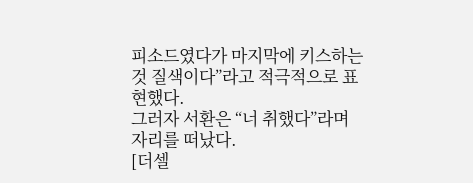피소드였다가 마지막에 키스하는 것 질색이다”라고 적극적으로 표현했다.
그러자 서환은 “너 취했다”라며 자리를 떠났다.
[더셀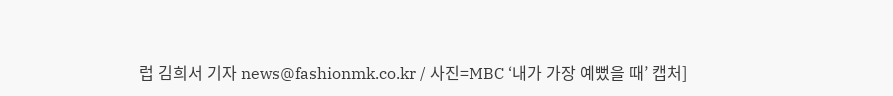럽 김희서 기자 news@fashionmk.co.kr / 사진=MBC ‘내가 가장 예뻤을 때’ 캡처]